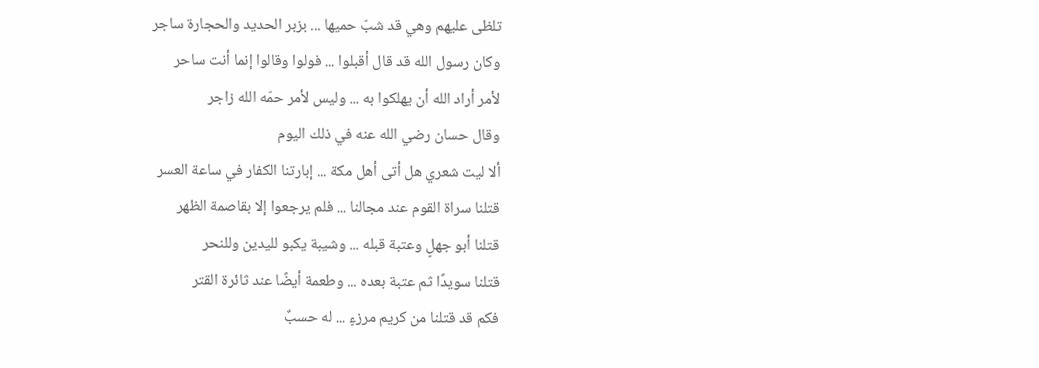تلظى عليهم وهي قد شبّ حميها ... بزبر الحديد والحجارة ساجر
وكان رسول الله قد قال أقبلوا ... فولوا وقالوا إنما أنت ساحر
لأمر أراد الله أن يهلكوا به ... وليس لأمر حمّه الله زاجر
وقال حسان رضي الله عنه في ذلك اليوم
ألا ليت شعري هل أتى أهل مكة ... إبارتنا الكفار في ساعة العسر
قتلنا سراة القوم عند مجالنا ... فلم يرجعوا إلا بقاصمة الظهر
قتلنا أبو جهلٍ وعتبة قبله ... وشيبة يكبو لليدين وللنحر
قتلنا سويدًا ثم عتبة بعده ... وطعمة أيضًا عند ثائرة القتر
فكم قد قتلنا من كريم مرزءٍ ... له حسبٌ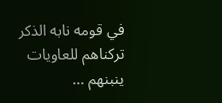في قومه نابه الذكر
تركناهم للعاويات ينبنهم ...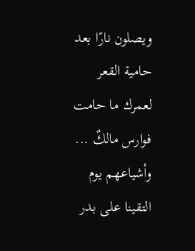ويصلون نارًا بعد حامية القعر
لعمرك ما حامت فوارس مالكٌ ... وأشياعهم يوم التقينا على بدر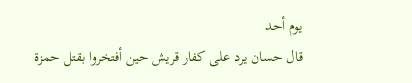يوم أحد
قال حسان يرد على كفار قريش حين أفتخروا بقتل حمزة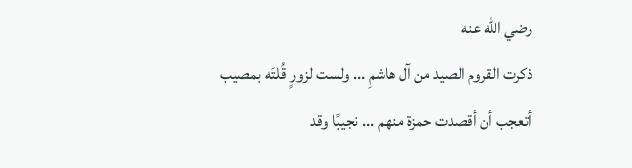رضي الله عنه
ذكرت القروم الصيد من آل هاشمِ ... ولست لزورٍ قُلتَه بمصيب
أتعجب أن أقصدت حمزة منهم ... نجيبًا وقد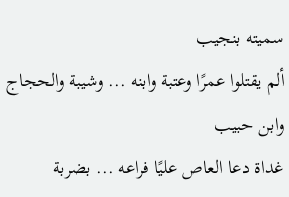سميته بنجيب
ألم يقتلوا عمرًا وعتبة وابنه ... وشيبة والحجاج وابن حبيب
غداة دعا العاص عليًا فراعه ... بضربة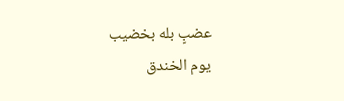عضبٍ بله بخضيب
يوم الخندق